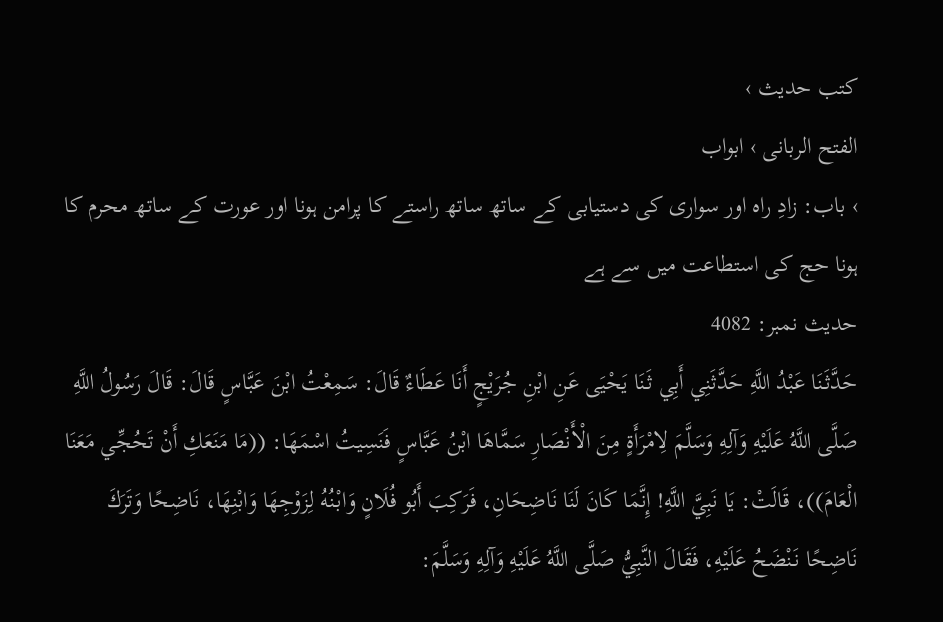کتب حدیث ›
الفتح الربانی › ابواب
› باب: زادِ راہ اور سواری کی دستیابی کے ساتھ ساتھ راستے کا پرامن ہونا اور عورت کے ساتھ محرم کا ہونا حج کی استطاعت میں سے ہے
حدیث نمبر: 4082
حَدَّثَنَا عَبْدُ اللَّهِ حَدَّثَنِي أَبِي ثَنَا يَحْيَى عَنِ ابْنِ جُرَيْجٍ أَنَا عَطَاءٌ قَالَ: سَمِعْتُ ابْنَ عَبَّاسٍ قَالَ: قَالَ رَسُولُ اللَّهِ صَلَّى اللَّهُ عَلَيْهِ وَآلِهِ وَسَلَّمَ لِامْرَأَةٍ مِنَ الْأَنْصَارِ سَمَّاهَا ابْنُ عَبَّاسٍ فَنَسِيتُ اسْمَهَا: ((مَا مَنَعَكِ أَنْ تَحُجِّي مَعَنَا الْعَامَ))، قَالَتْ: يَا نَبِيَّ اللَّهِ! إِنَّمَا كَانَ لَنَا نَاضِحَانِ، فَرَكِبَ أَبُو فُلَانٍ وَابْنُهُ لِزَوْجِهَا وَابْنِهَا، نَاضِحًا وَتَرَكَ نَاضِحًا نَنْضَحُ عَلَيْهِ، فَقَالَ النَّبِيُّ صَلَّى اللَّهُ عَلَيْهِ وَآلِهِ وَسَلَّمَ: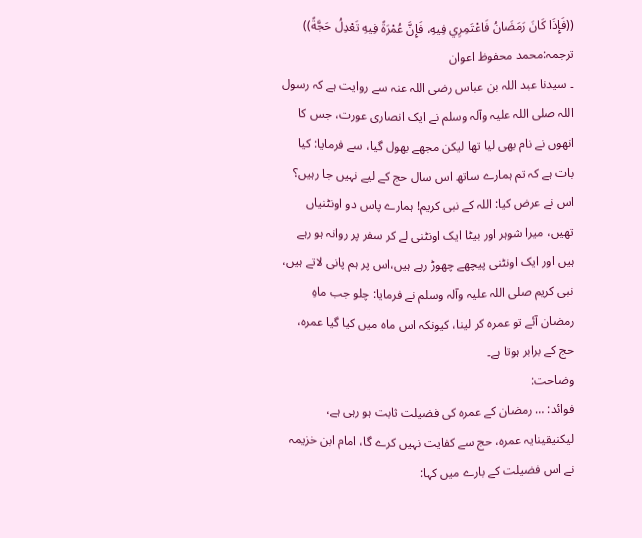((فَإِذَا كَانَ رَمَضَانُ فَاعْتَمِرِي فِيهِ، فَإِنَّ عُمْرَةً فِيهِ تَعْدِلُ حَجَّةً))
ترجمہ:محمد محفوظ اعوان
۔ سیدنا عبد اللہ بن عباس رضی اللہ عنہ سے روایت ہے کہ رسول اللہ صلی اللہ علیہ وآلہ وسلم نے ایک انصاری عورت، جس کا انھوں نے نام بھی لیا تھا لیکن مجھے بھول گیا، سے فرمایا: کیا بات ہے کہ تم ہمارے ساتھ اس سال حج کے لیے نہیں جا رہیں؟ اس نے عرض کیا: اللہ کے نبی کریم! ہمارے پاس دو اونٹنیاں تھیں، میرا شوہر اور بیٹا ایک اونٹنی لے کر سفر پر روانہ ہو رہے ہیں اور ایک اونٹنی پیچھے چھوڑ رہے ہیں،اس پر ہم پانی لاتے ہیں، نبی کریم صلی اللہ علیہ وآلہ وسلم نے فرمایا: چلو جب ماہِ رمضان آئے تو عمرہ کر لینا، کیونکہ اس ماہ میں کیا گیا عمرہ، حج کے برابر ہوتا ہے۔
وضاحت:
فوائد: … رمضان کے عمرہ کی فضیلت ثابت ہو رہی ہے، لیکنیقینایہ عمرہ، حج سے کفایت نہیں کرے گا، امام ابن خزیمہ نے اس فضیلت کے بارے میں کہا: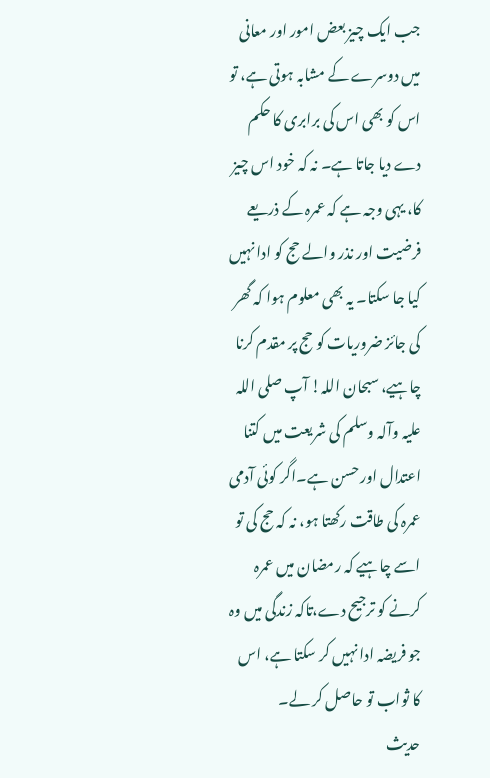جب ایک چیز بعض امور اور معانی میں دوسرے کے مشابہ ہوتی ہے، تو اس کو بھی اس کی برابری کا حکم دے دیا جاتا ہے۔ نہ کہ خود اس چیز کا، یہی وجہ ہے کہ عمرہ کے ذریعے فرضیت اور نذر والے حج کو ادا نہیں کیا جا سکتا۔ یہ بھی معلوم ہوا کہ گھر کی جائز ضروریات کو حج پر مقدم کرنا چاہیے، سبحان اللہ! آپ صلی اللہ علیہ وآلہ وسلم کی شریعت میں کتنا اعتدال اور حسن ہے۔اگر کوئی آدمی عمرہ کی طاقت رکھتا ہو، نہ کہ حج کی تو اسے چاہیے کہ رمضان میں عمرہ کرنے کو ترجیح دے،تاکہ زندگی میں وہ جو فریضہ ادا نہیں کر سکتا ہے، اس کا ثواب تو حاصل کر لے۔
حدیث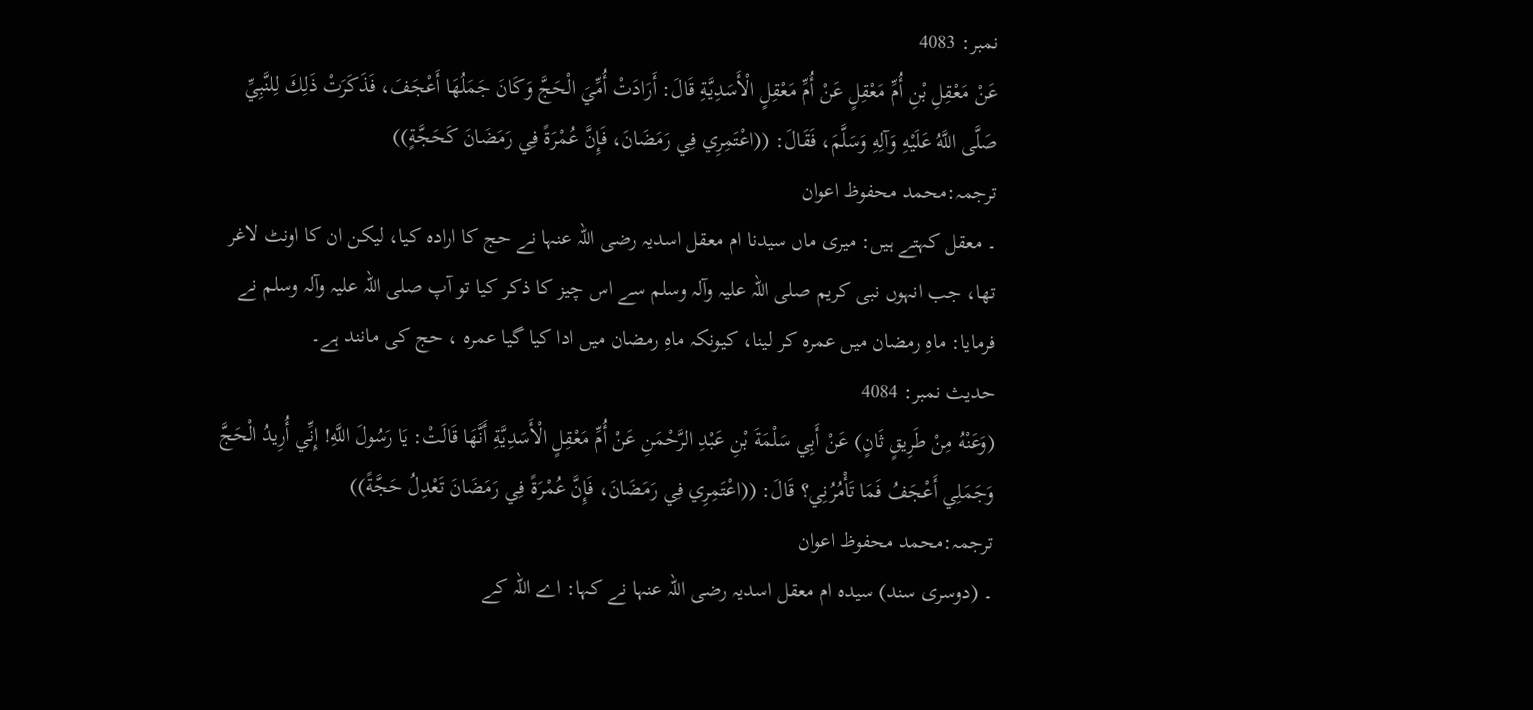نمبر: 4083
عَنْ مَعْقِلِ بْنِ أُمِّ مَعْقِلٍ عَنْ أُمِّ مَعْقِلٍ الْأَسَدِيَّةِ قَالَ: أَرَادَتْ أُمِّيَ الْحَجَّ وَكَانَ جَمَلُهَا أَعْجَفَ، فَذَكَرَتْ ذَلِكَ لِلنَّبِيِّ صَلَّى اللَّهُ عَلَيْهِ وَآلِهِ وَسَلَّمَ، فَقَالَ: ((اعْتَمِرِي فِي رَمَضَانَ، فَإِنَّ عُمْرَةً فِي رَمَضَانَ كَحَجَّةٍ))
ترجمہ:محمد محفوظ اعوان
۔ معقل کہتے ہیں: میری ماں سیدنا ام معقل اسدیہ رضی اللہ عنہا نے حج کا ارادہ کیا، لیکن ان کا اونٹ لاغر تھا، جب انہوں نبی کریم صلی اللہ علیہ وآلہ وسلم سے اس چیز کا ذکر کیا تو آپ صلی اللہ علیہ وآلہ وسلم نے فرمایا: ماہِ رمضان میں عمرہ کر لینا، کیونکہ ماہِ رمضان میں ادا کیا گیا عمرہ ، حج کی مانند ہے۔
حدیث نمبر: 4084
(وَعَنْهُ مِنْ طَرِيقٍ ثَانٍ) عَنْ أَبِي سَلْمَةَ بْنِ عَبْدِ الرَّحْمَنِ عَنْ أُمِّ مَعْقِلٍ الْأَسَدِيَّةِ أَنَّهَا قَالَتْ: يَا رَسُولَ اللَّهِ! إِنِّي أُرِيدُ الْحَجَّ وَجَمَلِي أَعْجَفُ فَمَا تَأْمُرُنِي؟ قَالَ: ((اعْتَمِرِي فِي رَمَضَانَ، فَإِنَّ عُمْرَةً فِي رَمَضَانَ تَعْدِلُ حَجَّةً))
ترجمہ:محمد محفوظ اعوان
۔ (دوسری سند) سیدہ ام معقل اسدیہ رضی اللہ عنہا نے کہا: اے اللہ کے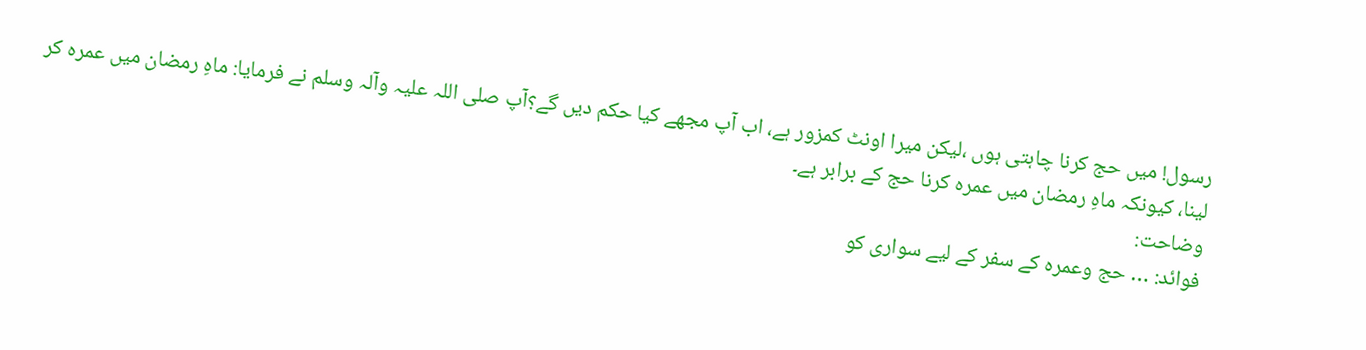رسول! میں حج کرنا چاہتی ہوں ،لیکن میرا اونٹ کمزور ہے، اب آپ مجھے کیا حکم دیں گے؟آپ صلی اللہ علیہ وآلہ وسلم نے فرمایا: ماہِ رمضان میں عمرہ کر لینا، کیونکہ ماہِ رمضان میں عمرہ کرنا حج کے برابر ہے۔
وضاحت:
فوائد: … حج وعمرہ کے سفر کے لیے سواری کو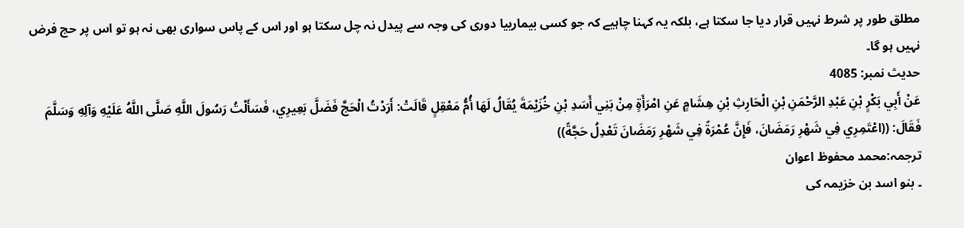مطلق طور پر شرط نہیں قرار دیا جا سکتا ہے، بلکہ یہ کہنا چاہیے کہ جو کسی بیمارییا دوری کی وجہ سے پیدل نہ چل سکتا ہو اور اس کے پاس سواری بھی نہ ہو تو اس پر حج فرض نہیں ہو گا۔
حدیث نمبر: 4085
عَنْ أَبِي بَكْرٍ بْنِ عَبْدِ الرَّحْمَنِ بْنِ الْحَارِثِ بْنِ هِشَامٍ عَنِ امْرَأَةٍ مِنْ بَنِي أَسَدِ بْنِ خُزَيْمَةَ يُقَالُ لَهَا أُمُّ مَعْقِلٍ قَالَتْ: أَرَدْتُ الْحَجَّ فَضَلَّ بَعِيرِي، فَسَأَلْتُ رَسُولَ اللَّهِ صَلَّى اللَّهُ عَلَيْهِ وَآلِهِ وَسَلَّمَ فَقَالَ: ((اعْتَمِرِي فِي شَهْرِ رَمَضَانَ، فَإِنَّ عُمْرَةً فِي شَهْرِ رَمَضَانَ تَعْدِلُ حَجَّةً))
ترجمہ:محمد محفوظ اعوان
۔ بنو اسد بن خزیمہ کی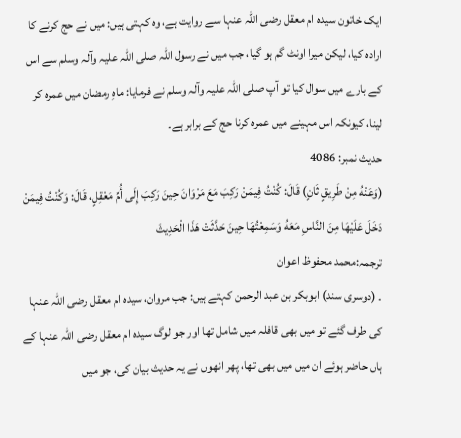ایک خاتون سیدہ ام معقل رضی اللہ عنہا سے روایت ہے، وہ کہتی ہیں: میں نے حج کرنے کا ارادہ کیا، لیکن میرا اونٹ گم ہو گیا، جب میں نے رسول اللہ صلی اللہ علیہ وآلہ وسلم سے اس کے بارے میں سوال کیا تو آپ صلی اللہ علیہ وآلہ وسلم نے فرمایا: ماہِ رمضان میں عمرہ کر لینا، کیونکہ اس مہینے میں عمرہ کرنا حج کے برابر ہے۔
حدیث نمبر: 4086
(وَعَنْهُ مِنْ طَرِيقٍ ثَانٍ) قَالَ: كُنْتُ فِيمَنْ رَكِبَ مَعَ مَرْوَانَ حِينَ رَكِبَ إِلَى أُمِّ مَعْقِلٍ، قَالَ: وَكُنْتُ فِيمَنْ دَخَلَ عَلَيْهَا مِنَ النَّاسِ مَعَهُ وَسَمِعْتُهَا حِينَ حَدَّثَتْ هَذَا الْحَدِيثَ
ترجمہ:محمد محفوظ اعوان
۔ (دوسری سند) ابوبکر بن عبد الرحمن کہتے ہیں: جب مروان، سیدہ ام معقل رضی اللہ عنہا کی طرف گئے تو میں بھی قافلہ میں شامل تھا اور جو لوگ سیدہ ام معقل رضی اللہ عنہا کے ہاں حاضر ہوئے ان میں میں بھی تھا، پھر انھوں نے یہ حدیث بیان کی، جو میں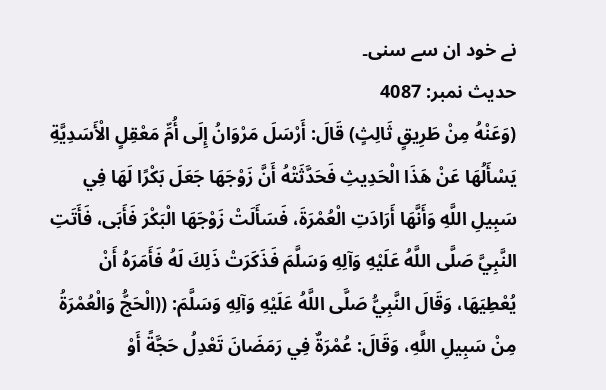نے خود ان سے سنی۔
حدیث نمبر: 4087
(وَعَنْهُ مِنْ طَرِيقٍ ثَالِثٍ) قَالَ: أَرْسَلَ مَرْوَانُ إِلَى أُمِّ مَعْقِلٍ الْأَسَدِيَّةِ يَسْأَلُهَا عَنْ هَذَا الْحَدِيثِ فَحَدَّثَتْهُ أَنَّ زَوْجَهَا جَعَلَ بَكْرًا لَهَا فِي سَبِيلِ اللَّهِ وَأَنَّهَا أَرَادَتِ الْعُمْرَةَ، فَسَأَلَتْ زَوْجَهَا الْبَكْرَ فَأَبَى، فَأَتَتِ النَّبِيَّ صَلَّى اللَّهُ عَلَيْهِ وَآلِهِ وَسَلَّمَ فَذَكَرَتْ ذَلِكَ لَهُ فَأَمَرَهُ أَنْ يُعْطِيَهَا، وَقَالَ النَّبِيُّ صَلَّى اللَّهُ عَلَيْهِ وَآلِهِ وَسَلَّمَ: ((الْحَجُّ وَالْعُمْرَةُ مِنْ سَبِيلِ اللَّهِ، وَقَالَ: عُمْرَةٌ فِي رَمَضَانَ تَعْدِلُ حَجَّةً أَوْ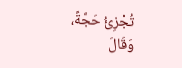تُجْزِئُ حَجَّةً، وَقَالَ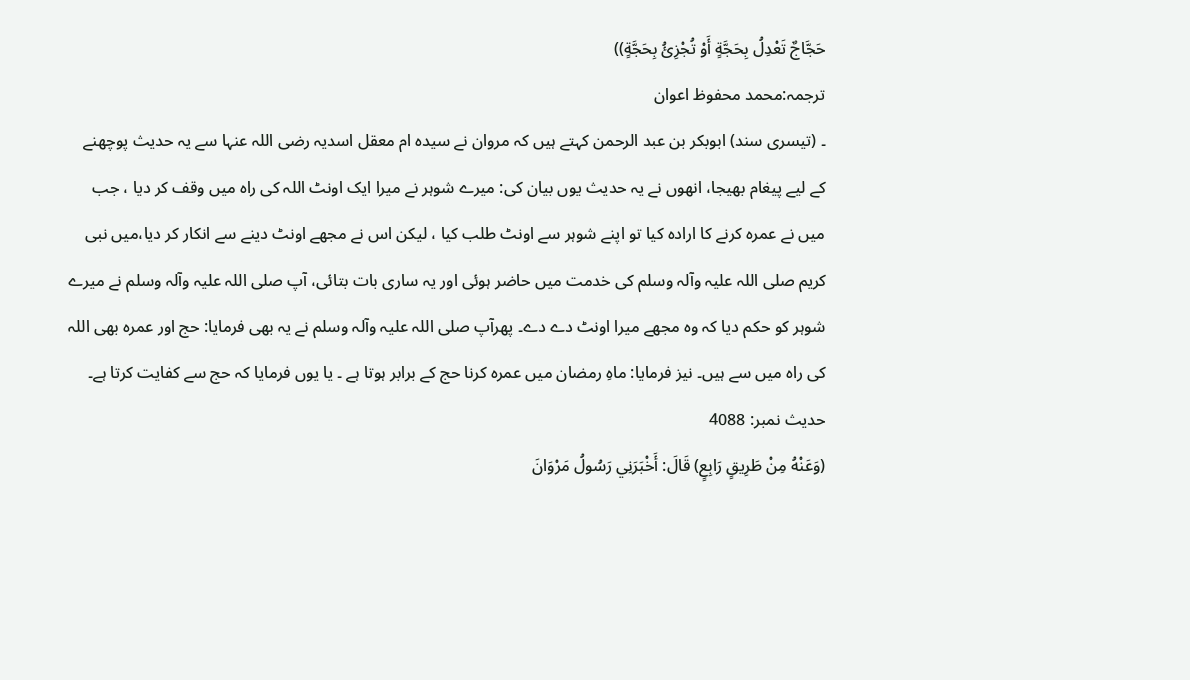حَجَّاجٌ تَعْدِلُ بِحَجَّةٍ أَوْ تُجْزِئُ بِحَجَّةٍ))
ترجمہ:محمد محفوظ اعوان
۔ (تیسری سند) ابوبکر بن عبد الرحمن کہتے ہیں کہ مروان نے سیدہ ام معقل اسدیہ رضی اللہ عنہا سے یہ حدیث پوچھنے کے لیے پیغام بھیجا، انھوں نے یہ حدیث یوں بیان کی: میرے شوہر نے میرا ایک اونٹ اللہ کی راہ میں وقف کر دیا ، جب میں نے عمرہ کرنے کا ارادہ کیا تو اپنے شوہر سے اونٹ طلب کیا ، لیکن اس نے مجھے اونٹ دینے سے انکار کر دیا،میں نبی کریم صلی اللہ علیہ وآلہ وسلم کی خدمت میں حاضر ہوئی اور یہ ساری بات بتائی، آپ صلی اللہ علیہ وآلہ وسلم نے میرے شوہر کو حکم دیا کہ وہ مجھے میرا اونٹ دے دے۔ پھرآپ صلی اللہ علیہ وآلہ وسلم نے یہ بھی فرمایا: حج اور عمرہ بھی اللہ کی راہ میں سے ہیں۔ نیز فرمایا: ماہِ رمضان میں عمرہ کرنا حج کے برابر ہوتا ہے ۔ یا یوں فرمایا کہ حج سے کفایت کرتا ہے۔
حدیث نمبر: 4088
(وَعَنْهُ مِنْ طَرِيقٍ رَابِعٍ) قَالَ: أَخْبَرَنِي رَسُولُ مَرْوَانَ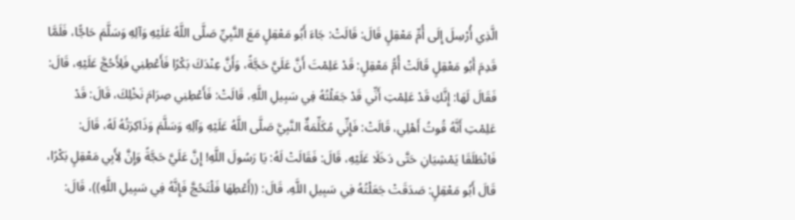الَّذِي أُرْسِلَ إِلَى أُمِّ مَعْقِلٍ قَالَ: قَالَتْ: جَاءَ أَبُو مَعْقِلٍ مَعَ النَّبِيِّ صَلَّى اللَّهُ عَلَيْهِ وَآلِهِ وَسَلَّمَ حَاجًّا، فَلَمَّا قَدِمَ أَبُو مَعْقِلٍ قَالَتْ أُمُّ مَعْقِلٍ: قَدْ عَلِمْتَ أَنَّ عَلَيَّ حَجَّةً، وَأَنَّ عِنْدَكَ بَكْرًا فَأَعْطِنِي فَلِأَحُجَّ عَلَيْهِ، قَالَ: فَقَالَ لَهَا: إِنَّكِ قَدْ عَلِمْتِ أَنِّي قَدْ جَعَلْتُهُ فِي سَبِيلِ اللَّهِ، قَالَتْ: فَأَعْطِنِي صِرَامَ نَخْلِكَ، قَالَ: قَدْ عَلِمْتِ أَنَّهُ قُوتُ أَهْلِي، قَالَتْ: فَإِنِّي مُكَلِّمَةٌ النَّبِيَّ صَلَّى اللَّهُ عَلَيْهِ وَآلِهِ وَسَلَّمَ وَذَاكِرَتُهُ لَهُ، قَالَ: فَانْطَلَقَا يَمْشِيَانِ حَتَّى دَخَلَا عَلَيْهِ، قَالَ: فَقَالَتْ لَهُ: يَا رَسُولَ اللَّهِ! إِنَّ عَلَيَّ حَجَّةً وَإِنَّ لِأَبِي مَعْقِلٍ بَكْرًا، قَالَ أَبُو مَعْقِلٍ: صَدَقَتْ جَعَلْتُهُ فِي سَبِيلِ اللَّهِ، قَالَ: ((أَعْطِهَا فَلْتَحُجَّ فَإِنَّهُ فِي سَبِيلِ اللَّهِ))، قَالَ: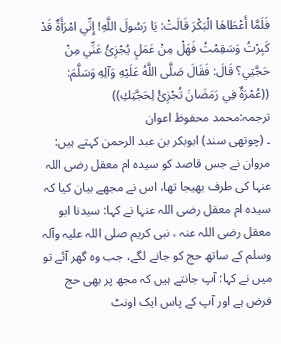فَلَمَّا أَعْطَاهَا الْبَكْرَ قَالَتْ: يَا رَسُولَ اللَّهِ! إِنِّي امْرَأَةٌ قَدْ كَبِرْتُ وَسَقِمْتُ فَهَلْ مِنْ عَمَلٍ يُجْزِئُ عَنِّي مِنْ حَجَّتِي؟ قَالَ: فَقَالَ صَلَّى اللَّهُ عَلَيْهِ وَآلِهِ وَسَلَّمَ: ((عُمْرَةٌ فِي رَمَضَانَ تُجْزِئُ لِحَجَّتِكِ))
ترجمہ:محمد محفوظ اعوان
۔ (چوتھی سند) ابوبکر بن عبد الرحمن کہتے ہیں: مروان نے جس قاصد کو سیدہ ام معقل رضی اللہ عنہا کی طرف بھیجا تھا، اس نے مجھے بیان کیا کہ سیدہ ام معقل رضی اللہ عنہا نے کہا: سیدنا ابو معقل رضی اللہ عنہ ، نبی کریم صلی اللہ علیہ وآلہ وسلم کے ساتھ حج کو جانے لگے، جب وہ گھر آئے تو میں نے کہا: آپ جانتے ہیں کہ مجھ پر بھی حج فرض ہے اور آپ کے پاس ایک اونٹ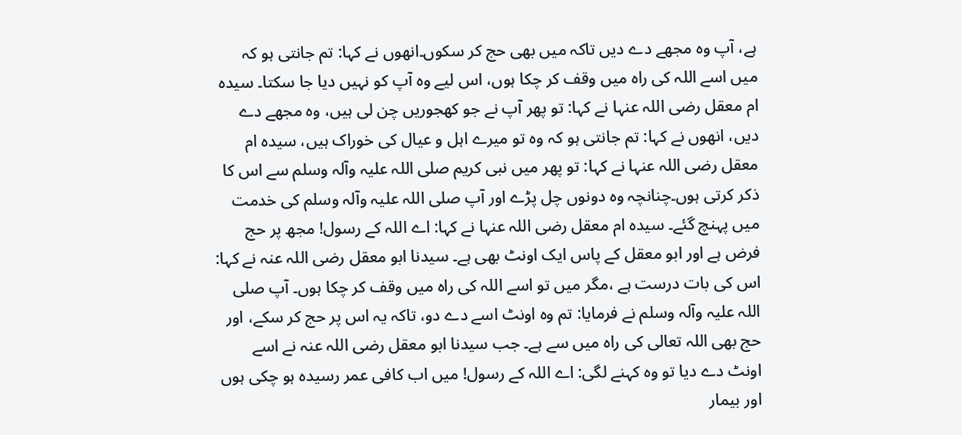ہے، آپ وہ مجھے دے دیں تاکہ میں بھی حج کر سکوں۔انھوں نے کہا: تم جانتی ہو کہ میں اسے اللہ کی راہ میں وقف کر چکا ہوں، اس لیے وہ آپ کو نہیں دیا جا سکتا۔ سیدہ ام معقل رضی اللہ عنہا نے کہا: تو پھر آپ نے جو کھجوریں چن لی ہیں، وہ مجھے دے دیں، انھوں نے کہا: تم جانتی ہو کہ وہ تو میرے اہل و عیال کی خوراک ہیں، سیدہ ام معقل رضی اللہ عنہا نے کہا: تو پھر میں نبی کریم صلی اللہ علیہ وآلہ وسلم سے اس کا ذکر کرتی ہوں۔چنانچہ وہ دونوں چل پڑے اور آپ صلی اللہ علیہ وآلہ وسلم کی خدمت میں پہنچ گئے۔ سیدہ ام معقل رضی اللہ عنہا نے کہا: اے اللہ کے رسول! مجھ پر حج فرض ہے اور ابو معقل کے پاس ایک اونٹ بھی ہے۔ سیدنا ابو معقل رضی اللہ عنہ نے کہا: اس کی بات درست ہے ،مگر میں تو اسے اللہ کی راہ میں وقف کر چکا ہوں۔ آپ صلی اللہ علیہ وآلہ وسلم نے فرمایا: تم وہ اونٹ اسے دے دو، تاکہ یہ اس پر حج کر سکے، اور حج بھی اللہ تعالی کی راہ میں سے ہے۔ جب سیدنا ابو معقل رضی اللہ عنہ نے اسے اونٹ دے دیا تو وہ کہنے لگی: اے اللہ کے رسول! میں اب کافی عمر رسیدہ ہو چکی ہوں اور بیمار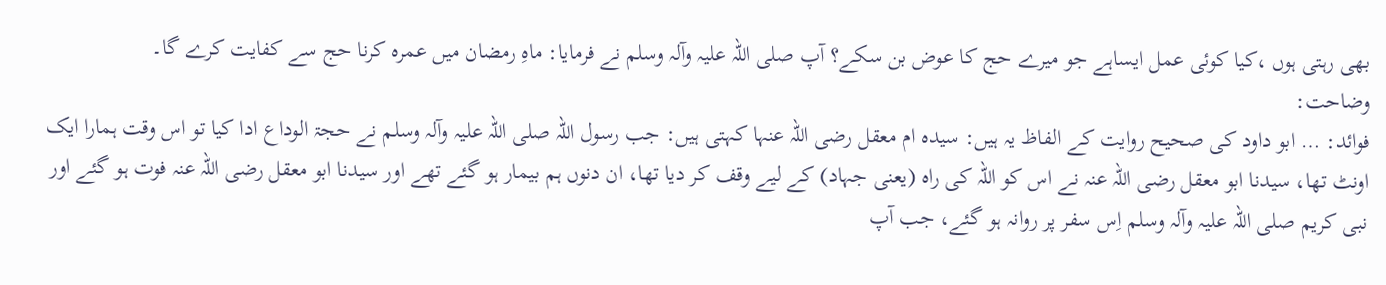بھی رہتی ہوں ،کیا کوئی عمل ایساہے جو میرے حج کا عوض بن سکے؟ آپ صلی اللہ علیہ وآلہ وسلم نے فرمایا: ماہِ رمضان میں عمرہ کرنا حج سے کفایت کرے گا۔
وضاحت:
فوائد: … ابو داود کی صحیح روایت کے الفاظ یہ ہیں: سیدہ ام معقل رضی اللہ عنہا کہتی ہیں: جب رسول اللہ صلی اللہ علیہ وآلہ وسلم نے حجۃ الوداع ادا کیا تو اس وقت ہمارا ایک اونٹ تھا، سیدنا ابو معقل رضی اللہ عنہ نے اس کو اللہ کی راہ (یعنی جہاد) کے لیے وقف کر دیا تھا، ان دنوں ہم بیمار ہو گئے تھے اور سیدنا ابو معقل رضی اللہ عنہ فوت ہو گئے اور نبی کریم صلی اللہ علیہ وآلہ وسلم اِس سفر پر روانہ ہو گئے، جب آپ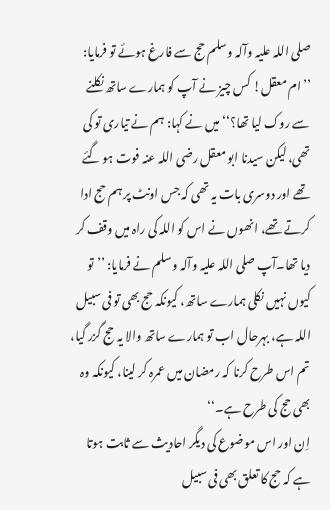صلی اللہ علیہ وآلہ وسلم حج سے فارغ ہوئے تو فرمایا: ’’ام معقل! کس چیز نے آپ کو ہمارے ساتھ نکلنے سے روک لیا تھا؟‘‘ میں نے کہا: ہم نے تیاری تو کی تھی، لیکن سیدنا ابو معقل رضی اللہ عنہ فوت ہو گئے تھے اور دوسری بات یہ تھی کہ جس اونٹ پر ہم حج ادا کرتے تھے، انھوں نے اس کو اللہ کی راہ میں وقف کر دیا تھا۔آپ صلی اللہ علیہ وآلہ وسلم نے فرمایا: ’’تو کیوں نہیں نکلی ہمارے ساتھ، کیونکہ حج بھی تو فی سبیل اللہ ہے، بہرحال اب تو ہمارے ساتھ والا یہ حج گزر گیا، تم اس طرح کرنا کہ رمضان میں عمرہ کر لینا، کیونکہ وہ بھی حج کی طرح ہے۔‘‘
اِن اور اس موضوع کی دیگر احادیث سے ثابت ہوتا ہے کہ حج کا تعلق بھی فی سبیل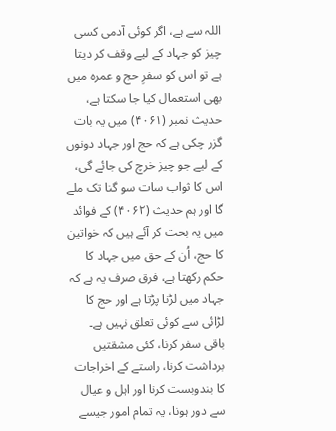اللہ سے ہے، اگر کوئی آدمی کسی چیز کو جہاد کے لیے وقف کر دیتا ہے تو اس کو سفرِ حج و عمرہ میں بھی استعمال کیا جا سکتا ہے، حدیث نمبر (۴۰۶۱) میں یہ بات گزر چکی ہے کہ حج اور جہاد دونوں کے لیے جو چیز خرچ کی جائے گی، اس کا ثواب سات سو گنا تک ملے گا اور ہم حدیث (۴۰۶۲) کے فوائد میں یہ بحت کر آئے ہیں کہ خواتین کا حج، اُن کے حق میں جہاد کا حکم رکھتا ہے، فرق صرف یہ ہے کہ جہاد میں لڑنا پڑتا ہے اور حج کا لڑائی سے کوئی تعلق نہیں ہے۔ باقی سفر کرنا، کئی مشقتیں برداشت کرنا، راستے کے اخراجات کا بندوبست کرنا اور اہل و عیال سے دور ہونا، یہ تمام امور جیسے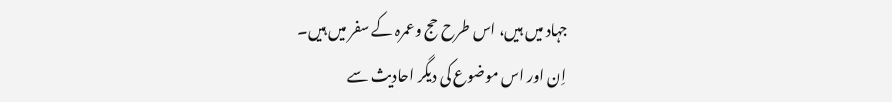جہاد میں ہیں، اس طرح حج وعمرہ کے سفر میں ہیں۔
اِن اور اس موضوع کی دیگر احادیث سے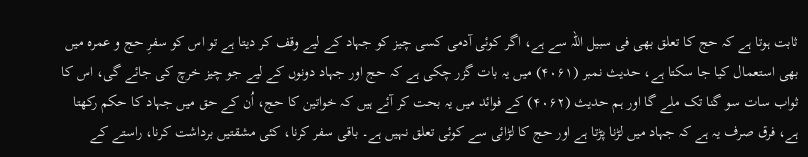ثابت ہوتا ہے کہ حج کا تعلق بھی فی سبیل اللہ سے ہے، اگر کوئی آدمی کسی چیز کو جہاد کے لیے وقف کر دیتا ہے تو اس کو سفرِ حج و عمرہ میں بھی استعمال کیا جا سکتا ہے، حدیث نمبر (۴۰۶۱) میں یہ بات گزر چکی ہے کہ حج اور جہاد دونوں کے لیے جو چیز خرچ کی جائے گی، اس کا ثواب سات سو گنا تک ملے گا اور ہم حدیث (۴۰۶۲) کے فوائد میں یہ بحت کر آئے ہیں کہ خواتین کا حج، اُن کے حق میں جہاد کا حکم رکھتا ہے، فرق صرف یہ ہے کہ جہاد میں لڑنا پڑتا ہے اور حج کا لڑائی سے کوئی تعلق نہیں ہے۔ باقی سفر کرنا، کئی مشقتیں برداشت کرنا، راستے کے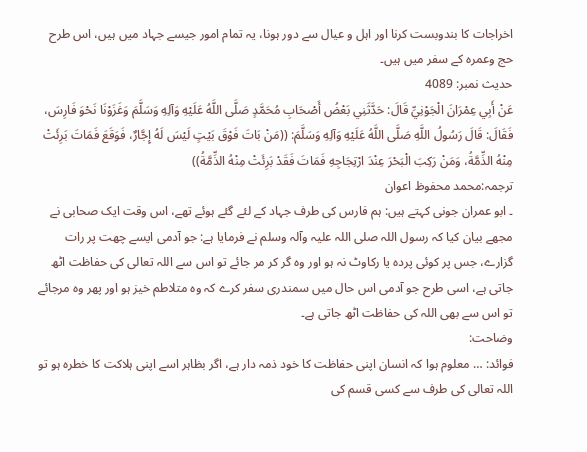اخراجات کا بندوبست کرنا اور اہل و عیال سے دور ہونا، یہ تمام امور جیسے جہاد میں ہیں، اس طرح حج وعمرہ کے سفر میں ہیں۔
حدیث نمبر: 4089
عَنْ أَبِي عِمْرَانَ الْجَوْنِيِّ قَالَ: حَدَّثَنِي بَعْضُ أَصْحَابِ مُحَمَّدٍ صَلَّى اللَّهُ عَلَيْهِ وَآلِهِ وَسَلَّمَ وَغَزَوْنَا نَحْوَ فَارِسَ، فَقَالَ: قَالَ رَسُولُ اللَّهِ صَلَّى اللَّهُ عَلَيْهِ وَآلِهِ وَسَلَّمَ: ((مَنْ بَاتَ فَوْقَ بَيْتٍ لَيْسَ لَهُ إِجَّارٌ، فَوَقَعَ فَمَاتَ بَرِئَتْ مِنْهُ الذِّمَّةُ، وَمَنْ رَكِبَ الْبَحْرَ عِنْدَ ارْتِجَاجِهِ فَمَاتَ فَقَدْ بَرِئَتْ مِنْهُ الذِّمَّةُ))
ترجمہ:محمد محفوظ اعوان
۔ ابو عمران جونی کہتے ہیں: ہم فارس کی طرف جہاد کے لئے گئے ہوئے تھے، اس وقت ایک صحابی نے مجھے بیان کیا کہ رسول اللہ صلی اللہ علیہ وآلہ وسلم نے فرمایا ہے: جو آدمی ایسے چھت پر رات گزارے، جس پر کوئی پردہ یا رکاوٹ نہ ہو اور وہ گر کر مر جائے تو اس سے اللہ تعالی کی حفاظت اٹھ جاتی ہے، اسی طرح جو آدمی اس حال میں سمندری سفر کرے کہ وہ متلاطم خیز ہو اور پھر وہ مرجائے تو اس سے بھی اللہ کی حفاظت اٹھ جاتی ہے۔
وضاحت:
فوائد: … معلوم ہوا کہ انسان اپنی حفاظت کا خود ذمہ دار ہے، اگر بظاہر اسے اپنی ہلاکت کا خطرہ ہو تو اللہ تعالی کی طرف سے کسی قسم کی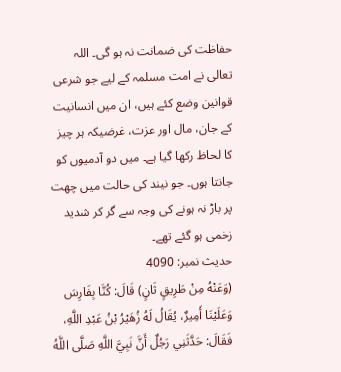حفاظت کی ضمانت نہ ہو گی۔ اللہ تعالی نے امت مسلمہ کے لیے جو شرعی قوانین وضع کئے ہیں، ان میں انسانیت کے جان، مال اور عزت، غرضیکہ ہر چیز کا لحاظ رکھا گیا ہے۔ میں دو آدمیوں کو جانتا ہوں۔ جو نیند کی حالت میں چھت پر باڑ نہ ہونے کی وجہ سے گر کر شدید زخمی ہو گئے تھے۔
حدیث نمبر: 4090
(وَعَنْهُ مِنْ طَرِيقٍ ثَانٍ) قَالَ: كُنَّا بِفَارِسَ وَعَلَيْنَا أَمِيرٌ، يُقَالُ لَهُ زُهَيْرُ بْنُ عَبْدِ اللَّهِ، فَقَالَ: حَدَّثَنِي رَجُلٌ أَنَّ نَبِيَّ اللَّهِ صَلَّى اللَّهُ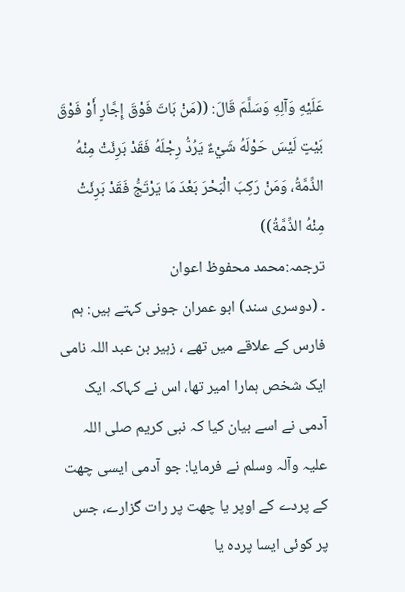عَلَيْهِ وَآلِهِ وَسَلَّمَ قَالَ: ((مَنْ بَاتَ فَوْقَ إِجَّارٍ أَوْ فَوْقَ بَيْتٍ لَيْسَ حَوْلَهُ شَيْءٌ يَرُدُّ رِجْلَهُ فَقَدْ بَرِئَتْ مِنْهُ الذِّمَّةُ، وَمَنْ رَكِبَ الْبَحْرَ بَعْدَ مَا يَرْتَجُّ فَقَدْ بَرِئَتْ مِنْهُ الذِّمَّةُ))
ترجمہ:محمد محفوظ اعوان
۔ (دوسری سند) ابو عمران جونی کہتے ہیں: ہم فارس کے علاقے میں تھے ، زہیر بن عبد اللہ نامی ایک شخص ہمارا امیر تھا، اس نے کہاکہ ایک آدمی نے اسے بیان کیا کہ نبی کریم صلی اللہ علیہ وآلہ وسلم نے فرمایا: جو آدمی ایسی چھت کے پردے کے اوپر یا چھت پر رات گزارے، جس پر کوئی ایسا پردہ یا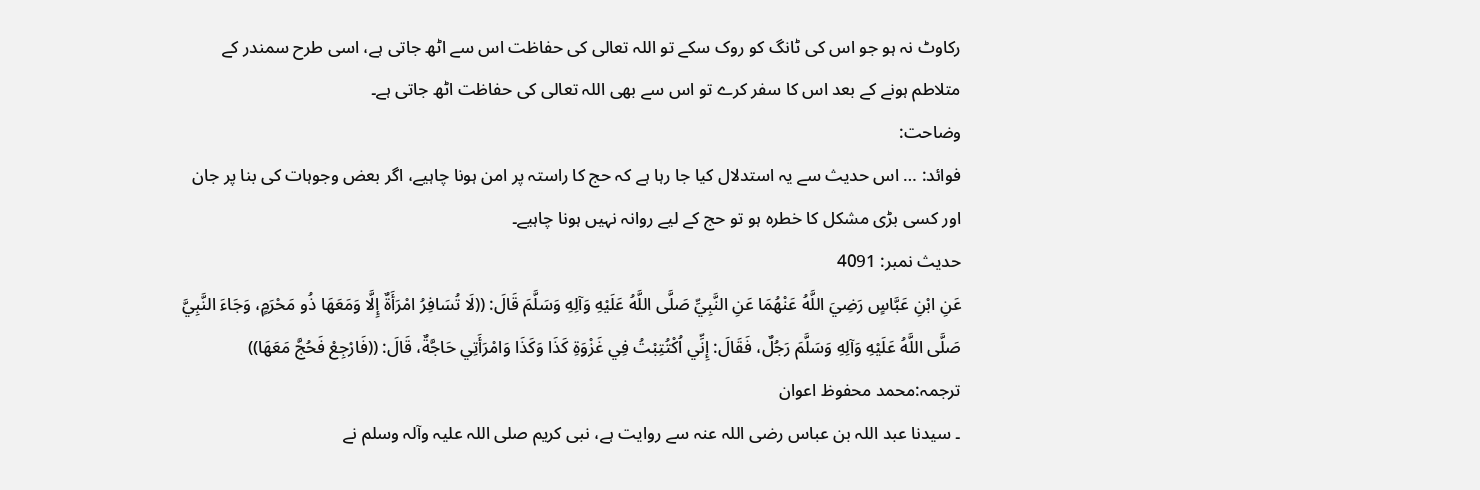رکاوٹ نہ ہو جو اس کی ٹانگ کو روک سکے تو اللہ تعالی کی حفاظت اس سے اٹھ جاتی ہے، اسی طرح سمندر کے متلاطم ہونے کے بعد اس کا سفر کرے تو اس سے بھی اللہ تعالی کی حفاظت اٹھ جاتی ہے۔
وضاحت:
فوائد: … اس حدیث سے یہ استدلال کیا جا رہا ہے کہ حج کا راستہ پر امن ہونا چاہیے، اگر بعض وجوہات کی بنا پر جان اور کسی بڑی مشکل کا خطرہ ہو تو حج کے لیے روانہ نہیں ہونا چاہیے۔
حدیث نمبر: 4091
عَنِ ابْنِ عَبَّاسٍ رَضِيَ اللَّهُ عَنْهُمَا عَنِ النَّبِيِّ صَلَّى اللَّهُ عَلَيْهِ وَآلِهِ وَسَلَّمَ قَالَ: ((لَا تُسَافِرُ امْرَأَةٌ إِلَّا وَمَعَهَا ذُو مَحْرَمٍ، وَجَاءَ النَّبِيَّ صَلَّى اللَّهُ عَلَيْهِ وَآلِهِ وَسَلَّمَ رَجُلٌ، فَقَالَ: إِنِّي اُكْتُتِبْتُ فِي غَزْوَةِ كَذَا وَكَذَا وَامْرَأَتِي حَاجَّةٌ، قَالَ: ((فَارْجِعْ فَحُجَّ مَعَهَا))
ترجمہ:محمد محفوظ اعوان
۔ سیدنا عبد اللہ بن عباس رضی اللہ عنہ سے روایت ہے، نبی کریم صلی اللہ علیہ وآلہ وسلم نے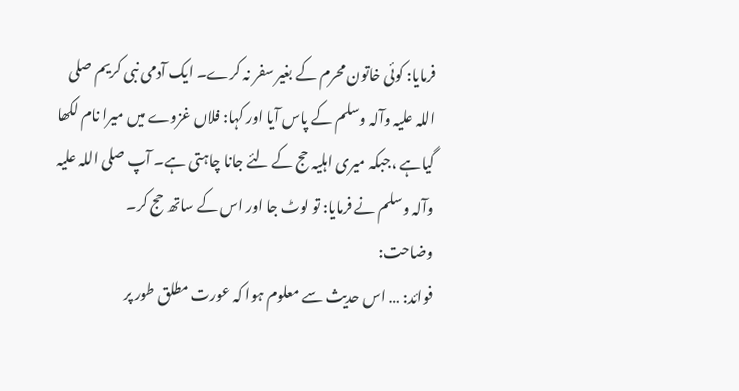فرمایا: کوئی خاتون محرم کے بغیر سفر نہ کرے۔ ایک آدمی نبی کریم صلی اللہ علیہ وآلہ وسلم کے پاس آیا اور کہا: فلاں غزوے میں میرا نام لکھا گیاہے ،جبکہ میری اہلیہ حج کے لئے جانا چاہتی ہے۔ آپ صلی اللہ علیہ وآلہ وسلم نے فرمایا: تو لوٹ جا اور اس کے ساتھ حج کر۔
وضاحت:
فوائد: … اس حدیث سے معلوم ہوا کہ عورت مطلق طور پر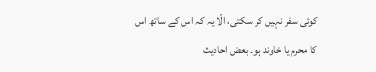کوئی سفر نہیں کر سکتی، الّا یہ کہ اس کے ساتھ اس کا محرم یا خاوند ہو۔ بعض احادیث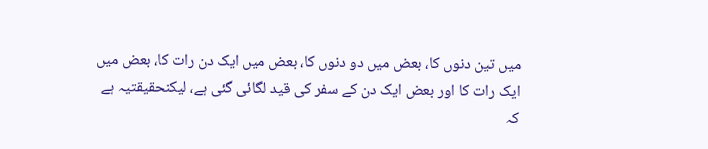میں تین دنوں کا، بعض میں دو دنوں کا، بعض میں ایک دن رات کا، بعض میں ایک رات کا اور بعض ایک دن کے سفر کی قید لگائی گئی ہے، لیکنحقیقتیہ ہے کہ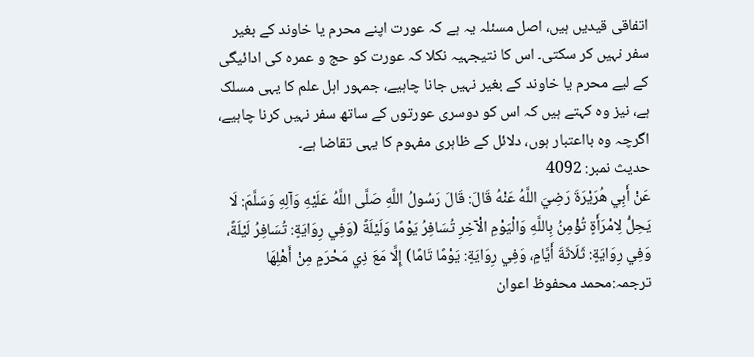اتفاقی قیدیں ہیں، اصل مسئلہ یہ ہے کہ عورت اپنے محرم یا خاوند کے بغیر سفر نہیں کر سکتی۔ اس کا نتیجہیہ نکلا کہ عورت کو حج و عمرہ کی ادائیگی کے لیے محرم یا خاوند کے بغیر نہیں جانا چاہیے، جمہور اہل علم کا یہی مسلک ہے، نیز وہ کہتے ہیں کہ اس کو دوسری عورتوں کے ساتھ سفر نہیں کرنا چاہیے، اگرچہ وہ بااعتبار ہوں، دلائل کے ظاہری مفہوم کا یہی تقاضا ہے۔
حدیث نمبر: 4092
عَنْ أَبِي هُرَيْرَةَ رَضِيَ اللَّهُ عَنْهُ قَالَ: قَالَ رَسُولُ اللَّهِ صَلَّى اللَّهُ عَلَيْهِ وَآلِهِ وَسَلَّمَ: لَا يَحِلُّ لِامْرَأَةٍ تُؤْمِنُ بِاللَّهِ وَالْيَوْمِ الْآخِرِ تُسَافِرُ يَوْمًا وَلَيْلَةً (وَفِي رِوَايَةٍ: تُسَافِرُ لَيْلَةً، وَفِي رِوَايَةٍ: ثَلَاثَةَ أَيَّامٍ، وَفِي رِوَايَةٍ: يَوْمًا تَامًا) إِلَّا مَعَ ذِي مَحْرَمٍ مِنْ أَهْلِهَا
ترجمہ:محمد محفوظ اعوان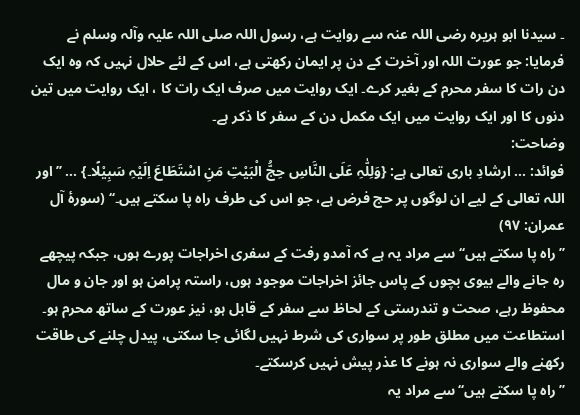۔ سیدنا ابو ہریرہ رضی اللہ عنہ سے روایت ہے، رسول اللہ صلی اللہ علیہ وآلہ وسلم نے فرمایا: جو عورت اللہ اور آخرت کے دن پر ایمان رکھتی ہے، اس کے لئے حلال نہیں کہ وہ ایک دن رات کا سفر محرم کے بغیر کرے۔ ایک روایت میں صرف ایک رات کا ، ایک روایت میں تین دنوں کا اور ایک روایت میں ایک مکمل دن کے سفر کا ذکر ہے۔
وضاحت:
فوائد: … ارشادِ باری تعالی ہے: {وَلِلّٰہِ عَلَی النَّاسِ حِجُّ الْبَیْتِ مَنِ اسْتَطَاعَ اِلَیْہِ سَبِیْلًا۔} … ’’اور اللہ تعالی کے لیے ان لوگوں پر حج فرض ہے، جو اس کی طرف راہ پا سکتے ہیں۔‘‘ (سورۂ آل عمران: ۹۷)
’’راہ پا سکتے ہیں‘‘ سے مراد یہ ہے کہ آمدو رفت کے سفری اخراجات پورے ہوں، جبکہ پیچھے رہ جانے والے بیوی بچوں کے پاس جائز اخراجات موجود ہوں، راستہ پرامن ہو اور جان و مال محفوظ رہے، صحت و تندرستی کے لحاظ سے سفر کے قابل ہو، نیز عورت کے ساتھ محرم ہو۔ استطاعت میں مطلق طور پر سواری کی شرط نہیں لگائی جا سکتی، پیدل چلنے کی طاقت رکھنے والے سواری نہ ہونے کا عذر پیش نہیں کرسکتے۔
’’راہ پا سکتے ہیں‘‘ سے مراد یہ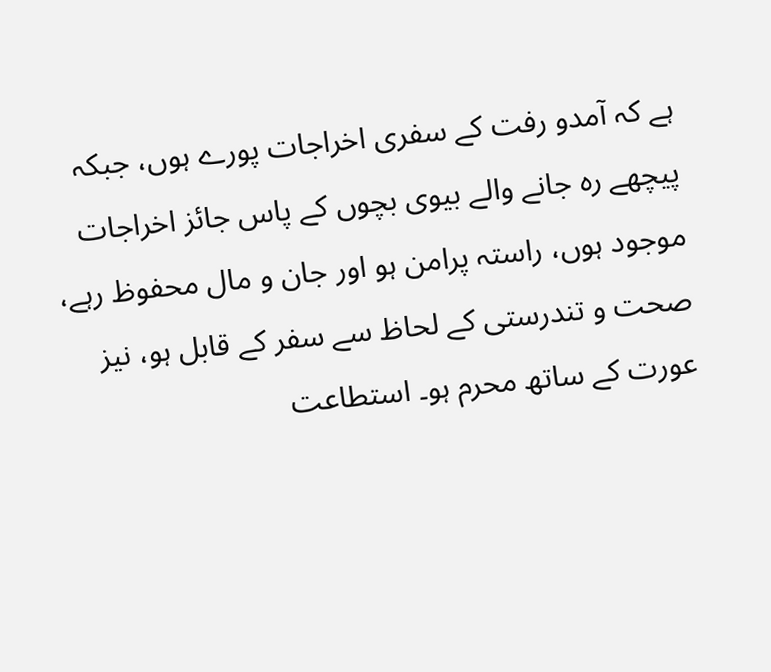ہے کہ آمدو رفت کے سفری اخراجات پورے ہوں، جبکہ پیچھے رہ جانے والے بیوی بچوں کے پاس جائز اخراجات موجود ہوں، راستہ پرامن ہو اور جان و مال محفوظ رہے، صحت و تندرستی کے لحاظ سے سفر کے قابل ہو، نیز عورت کے ساتھ محرم ہو۔ استطاعت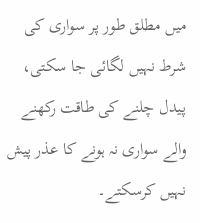میں مطلق طور پر سواری کی شرط نہیں لگائی جا سکتی، پیدل چلنے کی طاقت رکھنے والے سواری نہ ہونے کا عذر پیش نہیں کرسکتے۔